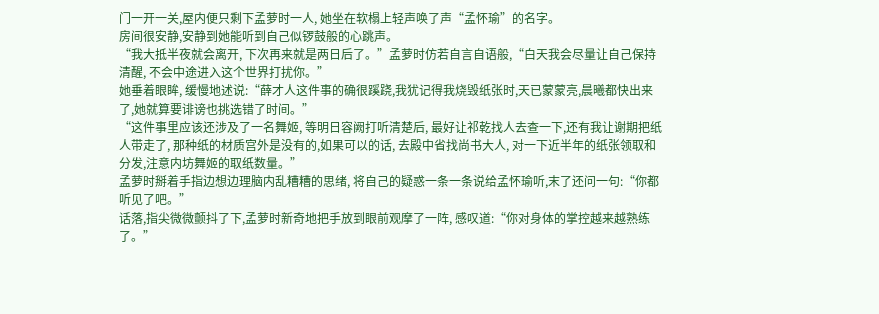门一开一关,屋内便只剩下孟萝时一人, 她坐在软榻上轻声唤了声“孟怀瑜”的名字。
房间很安静,安静到她能听到自己似锣鼓般的心跳声。
“我大抵半夜就会离开, 下次再来就是两日后了。”孟萝时仿若自言自语般,“白天我会尽量让自己保持清醒, 不会中途进入这个世界打扰你。”
她垂着眼眸, 缓慢地述说:“薛才人这件事的确很蹊跷,我犹记得我烧毁纸张时,天已蒙蒙亮,晨曦都快出来了,她就算要诽谤也挑选错了时间。”
“这件事里应该还涉及了一名舞姬, 等明日容阙打听清楚后, 最好让祁乾找人去查一下,还有我让谢期把纸人带走了, 那种纸的材质宫外是没有的,如果可以的话, 去殿中省找尚书大人, 对一下近半年的纸张领取和分发,注意内坊舞姬的取纸数量。”
孟萝时掰着手指边想边理脑内乱糟糟的思绪, 将自己的疑惑一条一条说给孟怀瑜听,末了还问一句:“你都听见了吧。”
话落,指尖微微颤抖了下,孟萝时新奇地把手放到眼前观摩了一阵, 感叹道:“你对身体的掌控越来越熟练了。”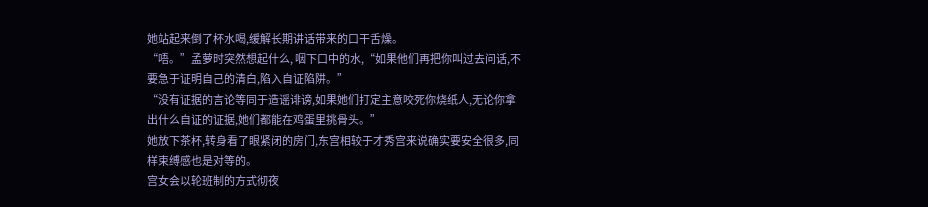她站起来倒了杯水喝,缓解长期讲话带来的口干舌燥。
“唔。”孟萝时突然想起什么, 咽下口中的水,“如果他们再把你叫过去问话,不要急于证明自己的清白,陷入自证陷阱。”
“没有证据的言论等同于造谣诽谤,如果她们打定主意咬死你烧纸人,无论你拿出什么自证的证据,她们都能在鸡蛋里挑骨头。”
她放下茶杯,转身看了眼紧闭的房门,东宫相较于才秀宫来说确实要安全很多,同样束缚感也是对等的。
宫女会以轮班制的方式彻夜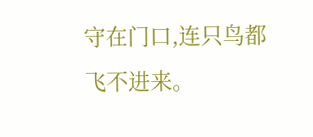守在门口,连只鸟都飞不进来。